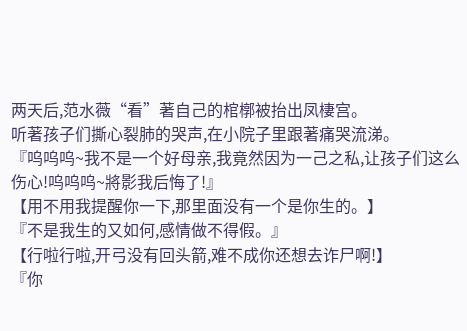两天后,范水薇“看”著自己的棺槨被抬出凤棲宫。
听著孩子们撕心裂肺的哭声,在小院子里跟著痛哭流涕。
『呜呜呜~我不是一个好母亲,我竟然因为一己之私,让孩子们这么伤心!呜呜呜~將影我后悔了!』
【用不用我提醒你一下,那里面没有一个是你生的。】
『不是我生的又如何,感情做不得假。』
【行啦行啦,开弓没有回头箭,难不成你还想去诈尸啊!】
『你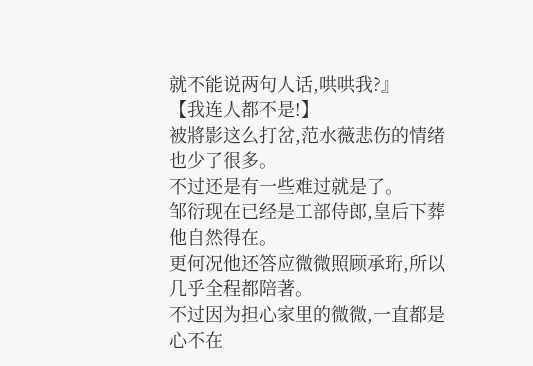就不能说两句人话,哄哄我?』
【我连人都不是!】
被將影这么打岔,范水薇悲伤的情绪也少了很多。
不过还是有一些难过就是了。
邹衍现在已经是工部侍郎,皇后下葬他自然得在。
更何况他还答应微微照顾承珩,所以几乎全程都陪著。
不过因为担心家里的微微,一直都是心不在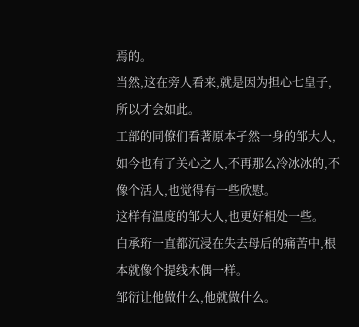焉的。
当然,这在旁人看来,就是因为担心七皇子,所以才会如此。
工部的同僚们看著原本孑然一身的邹大人,如今也有了关心之人,不再那么冷冰冰的,不像个活人,也觉得有一些欣慰。
这样有温度的邹大人,也更好相处一些。
白承珩一直都沉浸在失去母后的痛苦中,根本就像个提线木偶一样。
邹衍让他做什么,他就做什么。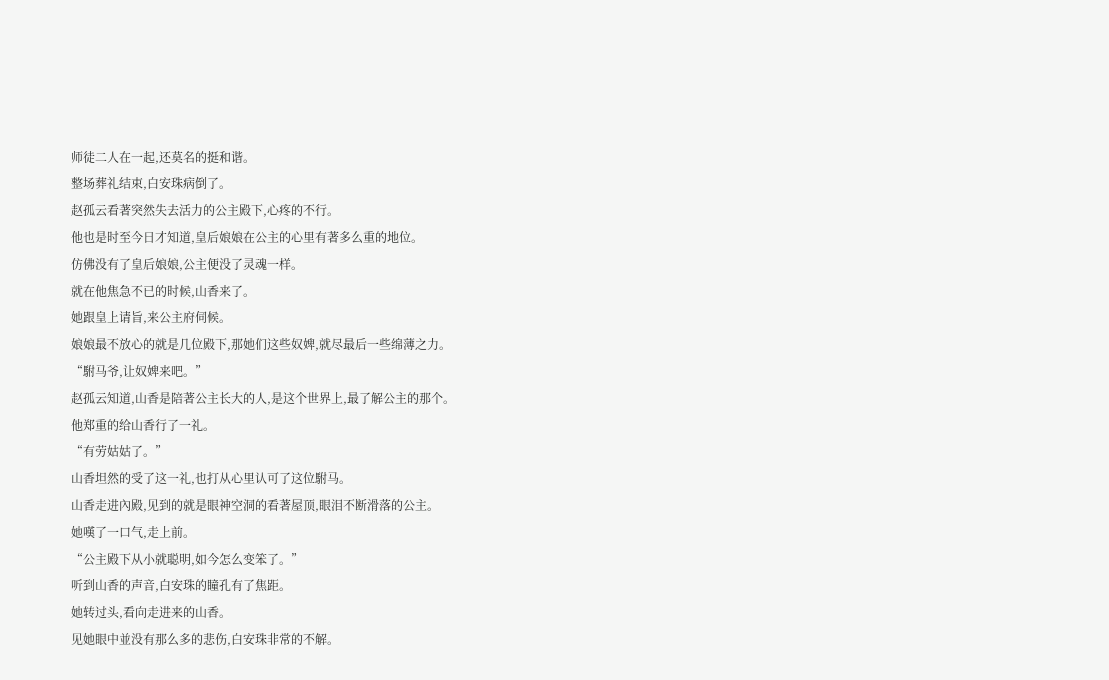师徒二人在一起,还莫名的挺和谐。
整场葬礼结束,白安珠病倒了。
赵孤云看著突然失去活力的公主殿下,心疼的不行。
他也是时至今日才知道,皇后娘娘在公主的心里有著多么重的地位。
仿佛没有了皇后娘娘,公主便没了灵魂一样。
就在他焦急不已的时候,山香来了。
她跟皇上请旨,来公主府伺候。
娘娘最不放心的就是几位殿下,那她们这些奴婢,就尽最后一些绵薄之力。
“駙马爷,让奴婢来吧。”
赵孤云知道,山香是陪著公主长大的人,是这个世界上,最了解公主的那个。
他郑重的给山香行了一礼。
“有劳姑姑了。”
山香坦然的受了这一礼,也打从心里认可了这位駙马。
山香走进內殿,见到的就是眼神空洞的看著屋顶,眼泪不断滑落的公主。
她嘆了一口气,走上前。
“公主殿下从小就聪明,如今怎么变笨了。”
听到山香的声音,白安珠的瞳孔有了焦距。
她转过头,看向走进来的山香。
见她眼中並没有那么多的悲伤,白安珠非常的不解。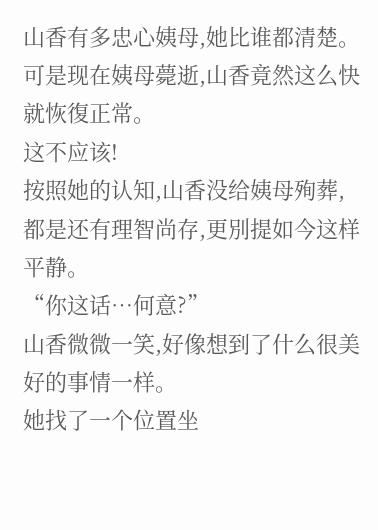山香有多忠心姨母,她比谁都清楚。
可是现在姨母薨逝,山香竟然这么快就恢復正常。
这不应该!
按照她的认知,山香没给姨母殉葬,都是还有理智尚存,更別提如今这样平静。
“你这话…何意?”
山香微微一笑,好像想到了什么很美好的事情一样。
她找了一个位置坐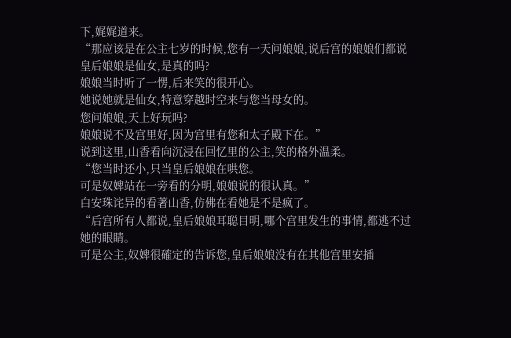下,娓娓道来。
“那应该是在公主七岁的时候,您有一天问娘娘,说后宫的娘娘们都说皇后娘娘是仙女,是真的吗?
娘娘当时听了一愣,后来笑的很开心。
她说她就是仙女,特意穿越时空来与您当母女的。
您问娘娘,天上好玩吗?
娘娘说不及宫里好,因为宫里有您和太子殿下在。”
说到这里,山香看向沉浸在回忆里的公主,笑的格外温柔。
“您当时还小,只当皇后娘娘在哄您。
可是奴婢站在一旁看的分明,娘娘说的很认真。”
白安珠诧异的看著山香,仿佛在看她是不是疯了。
“后宫所有人都说,皇后娘娘耳聪目明,哪个宫里发生的事情,都逃不过她的眼睛。
可是公主,奴婢很確定的告诉您,皇后娘娘没有在其他宫里安插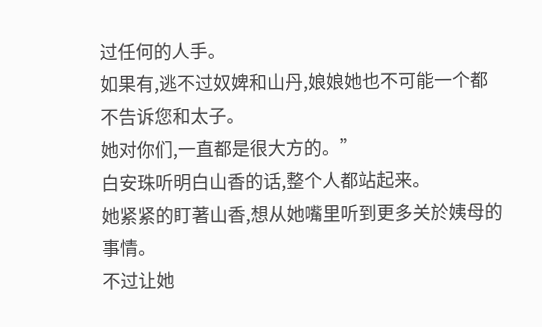过任何的人手。
如果有,逃不过奴婢和山丹,娘娘她也不可能一个都不告诉您和太子。
她对你们,一直都是很大方的。”
白安珠听明白山香的话,整个人都站起来。
她紧紧的盯著山香,想从她嘴里听到更多关於姨母的事情。
不过让她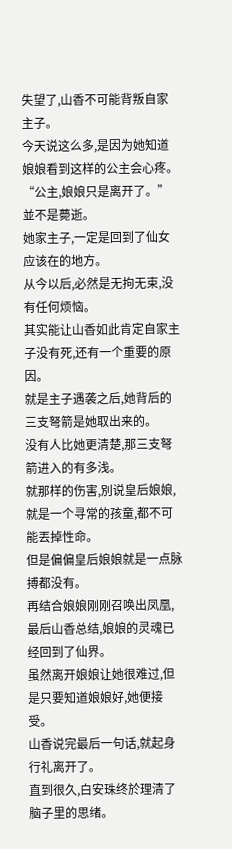失望了,山香不可能背叛自家主子。
今天说这么多,是因为她知道娘娘看到这样的公主会心疼。
“公主,娘娘只是离开了。”
並不是薨逝。
她家主子,一定是回到了仙女应该在的地方。
从今以后,必然是无拘无束,没有任何烦恼。
其实能让山香如此肯定自家主子没有死,还有一个重要的原因。
就是主子遇袭之后,她背后的三支弩箭是她取出来的。
没有人比她更清楚,那三支弩箭进入的有多浅。
就那样的伤害,別说皇后娘娘,就是一个寻常的孩童,都不可能丟掉性命。
但是偏偏皇后娘娘就是一点脉搏都没有。
再结合娘娘刚刚召唤出凤凰,最后山香总结,娘娘的灵魂已经回到了仙界。
虽然离开娘娘让她很难过,但是只要知道娘娘好,她便接受。
山香说完最后一句话,就起身行礼离开了。
直到很久,白安珠终於理清了脑子里的思绪。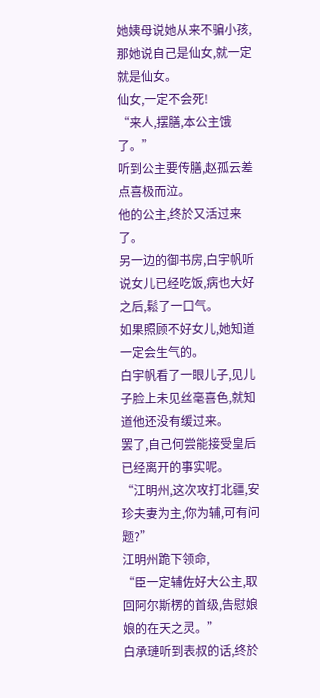她姨母说她从来不骗小孩,那她说自己是仙女,就一定就是仙女。
仙女,一定不会死!
“来人,摆膳,本公主饿了。”
听到公主要传膳,赵孤云差点喜极而泣。
他的公主,终於又活过来了。
另一边的御书房,白宇帆听说女儿已经吃饭,病也大好之后,鬆了一口气。
如果照顾不好女儿,她知道一定会生气的。
白宇帆看了一眼儿子,见儿子脸上未见丝毫喜色,就知道他还没有缓过来。
罢了,自己何尝能接受皇后已经离开的事实呢。
“江明州,这次攻打北疆,安珍夫妻为主,你为辅,可有问题?”
江明州跪下领命,
“臣一定辅佐好大公主,取回阿尔斯楞的首级,告慰娘娘的在天之灵。”
白承璉听到表叔的话,终於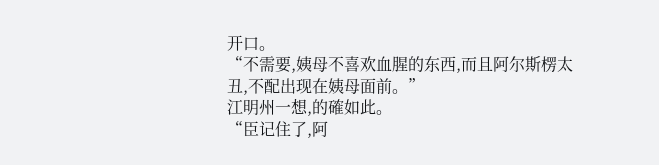开口。
“不需要,姨母不喜欢血腥的东西,而且阿尔斯楞太丑,不配出现在姨母面前。”
江明州一想,的確如此。
“臣记住了,阿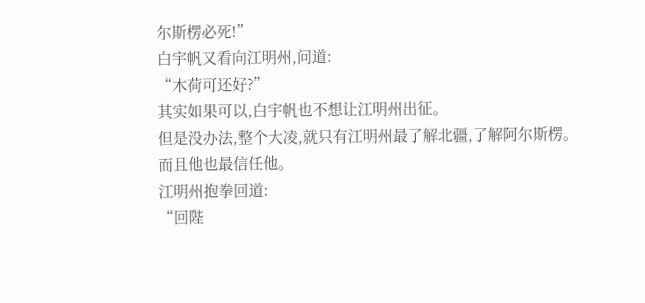尔斯楞必死!”
白宇帆又看向江明州,问道:
“木荷可还好?”
其实如果可以,白宇帆也不想让江明州出征。
但是没办法,整个大凌,就只有江明州最了解北疆,了解阿尔斯楞。
而且他也最信任他。
江明州抱拳回道:
“回陛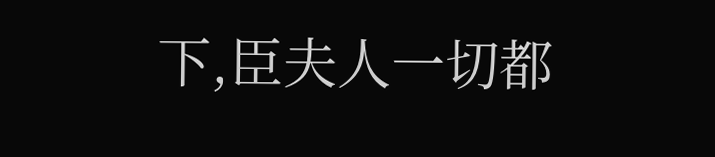下,臣夫人一切都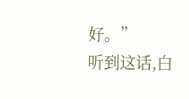好。”
听到这话,白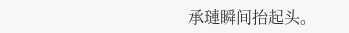承璉瞬间抬起头。